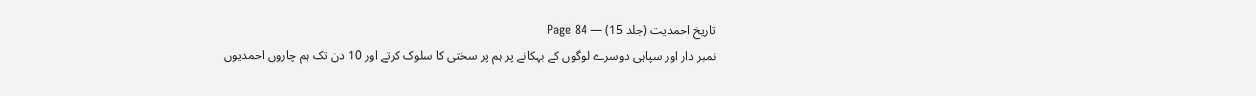تاریخ احمدیت (جلد 15) — Page 84
نمبر دار اور سپاہی دوسرے لوگوں کے بہکانے پر ہم پر سختی کا سلوک کرتے اور 10 دن تک ہم چاروں احمدیوں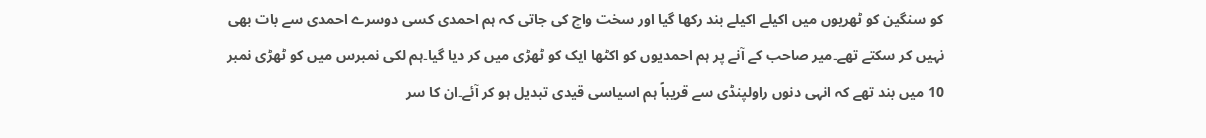کو سنگین کو ٹھریوں میں اکیلے اکیلے بند رکھا گیا اور سخت واچ کی جاتی کہ ہم احمدی کسی دوسرے احمدی سے بات بھی نہیں کر سکتے تھے۔میر صاحب کے آنے پر ہم احمدیوں کو اکٹھا ایک کو ٹھڑی میں کر دیا گیا۔ہم لکی نمبرس میں کو ٹھڑی نمبر 10 میں بند تھے کہ انہی دنوں راولپنڈی سے قریباً ہم اسیاسی قیدی تبدیل ہو کر آئے۔ان کا سر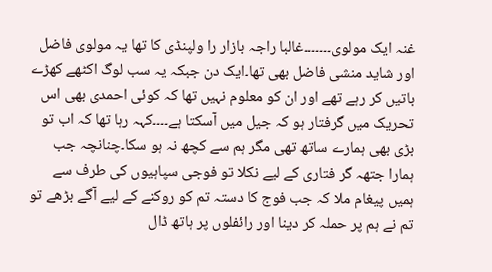غنہ ایک مولوی۔۔۔۔۔۔۔غالبا راجہ بازار را ولپنڈی کا تھا یہ مولوی فاضل اور شاید منشی فاضل بھی تھا۔ایک دن جبکہ یہ سب لوگ اکٹھے کھڑے باتیں کر رہے تھے اور ان کو معلوم نہیں تھا کہ کوئی احمدی بھی اس تحریک میں گرفتار ہو کہ جیل میں آسکتا ہے۔۔۔۔کہہ رہا تھا کہ اب تو بڑی بھی ہمارے ساتھ تھی مگر ہم سے کچھ نہ ہو سکا۔چنانچہ جب ہمارا جتھہ گر فتاری کے لیے نکلا تو فوجی سپاہیوں کی طرف سے ہمیں پیغام ملا کہ جب فوج کا دستہ تم کو روکنے کے لیے آگے بڑھے تو تم نے ہم پر حملہ کر دینا اور رائفلوں پر ہاتھ ڈال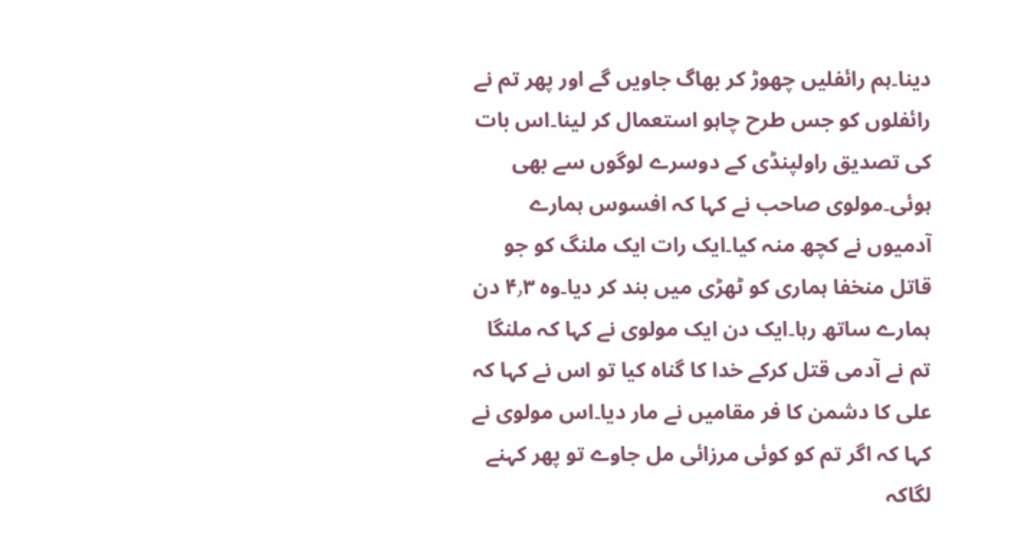دینا۔ہم رائفلیں چھوڑ کر بھاگ جاویں گے اور پھر تم نے رائفلوں کو جس طرح چاہو استعمال کر لینا۔اس بات کی تصدیق راولپنڈی کے دوسرے لوگوں سے بھی ہوئی۔مولوی صاحب نے کہا کہ افسوس ہمارے آدمیوں نے کچھ منہ کیا۔ایک رات ایک ملنگ کو جو قاتل منخفا ہماری کو ٹھڑی میں بند کر دیا۔وہ ۴٫۳ دن ہمارے ساتھ رہا۔ایک دن ایک مولوی نے کہا کہ ملنگا تم نے آدمی قتل کرکے خدا کا گناہ کیا تو اس نے کہا کہ علی کا دشمن کا فر مقامیں نے مار دیا۔اس مولوی نے کہا کہ اگر تم کو کوئی مرزائی مل جاوے تو پھر کہنے لگاکہ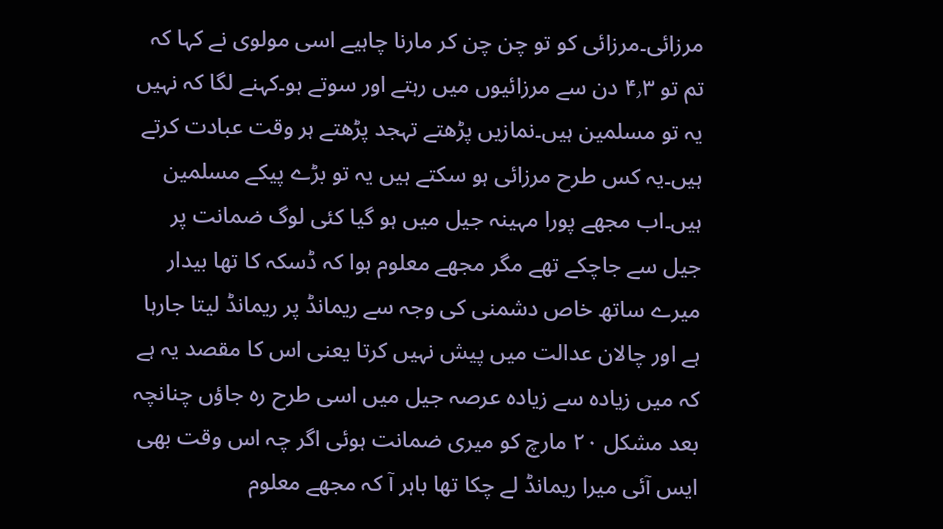مرزائی۔مرزائی کو تو چن چن کر مارنا چاہیے اسی مولوی نے کہا کہ تم تو ۴٫۳ دن سے مرزائیوں میں رہتے اور سوتے ہو۔کہنے لگا کہ نہیں یہ تو مسلمین ہیں۔نمازیں پڑھتے تہجد پڑھتے ہر وقت عبادت کرتے ہیں۔یہ کس طرح مرزائی ہو سکتے ہیں یہ تو بڑے پیکے مسلمین ہیں۔اب مجھے پورا مہینہ جیل میں ہو گیا کئی لوگ ضمانت پر جیل سے جاچکے تھے مگر مجھے معلوم ہوا کہ ڈسکہ کا تھا بیدار میرے ساتھ خاص دشمنی کی وجہ سے ریمانڈ پر ریمانڈ لیتا جارہا ہے اور چالان عدالت میں پیش نہیں کرتا یعنی اس کا مقصد یہ ہے کہ میں زیادہ سے زیادہ عرصہ جیل میں اسی طرح رہ جاؤں چنانچہ بعد مشکل ۲۰ مارچ کو میری ضمانت ہوئی اگر چہ اس وقت بھی ایس آئی میرا ریمانڈ لے چکا تھا باہر آ کہ مجھے معلوم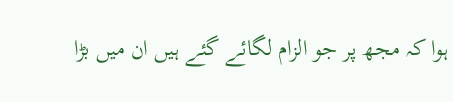ہوا کہ مجھ پر جو الزام لگائے گئے ہیں ان میں بڑا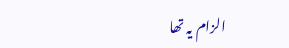الزام یہ تھا